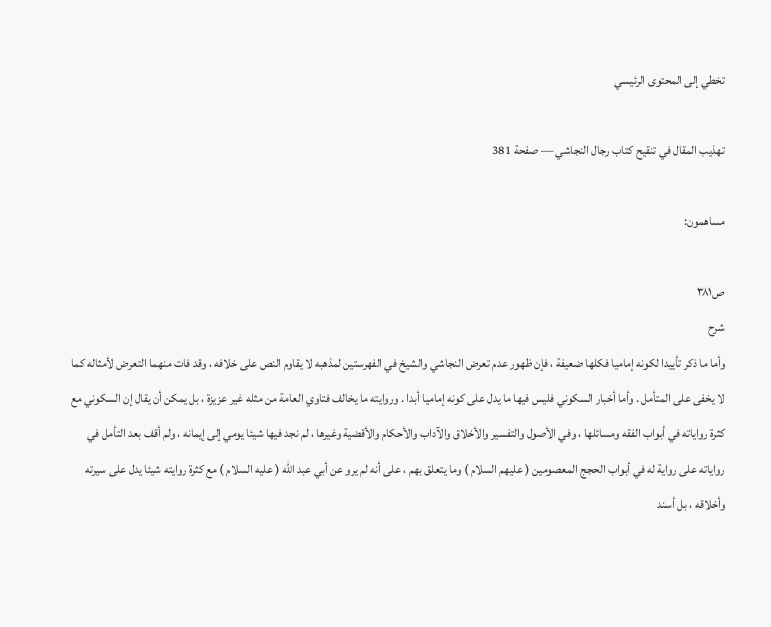تخطي إلى المحتوى الرئيسي

تهذيب المقال في تنقيح كتاب رجال النجاشي — صفحة 381

مساهمون:

ص٣٨١
شرح
وأما ما ذكر تأييدا لكونه إماميا فكلها ضعيفة ، فإن ظهور عدم تعرض النجاشي والشيخ في الفهرستين لمذهبه لا يقاوم النص على خلافه ، وقد فات منهما التعرض لأمثاله كما لا يخفى على المتأمل . وأما أخبار السكوني فليس فيها ما يدل على كونه إماميا أبدا . وروايته ما يخالف فتاوي العامة من مثله غير عزيزة ، بل يمكن أن يقال إن السكوني مع كثرة رواياته في أبواب الفقه ومسائلها ، وفي الأصول والتفسير والأخلاق والآداب والأحكام والأقضية وغيرها ، لم نجد فيها شيئا يومي إلى إيمانه ، ولم أقف بعد التأمل في رواياته على رواية له في أبواب الحجج المعصومين ( عليهم السلام ) وما يتعلق بهم ، على أنه لم يرو عن أبي عبد الله ( عليه السلام ) مع كثرة روايته شيئا يدل على سيرته وأخلاقه ، بل أسند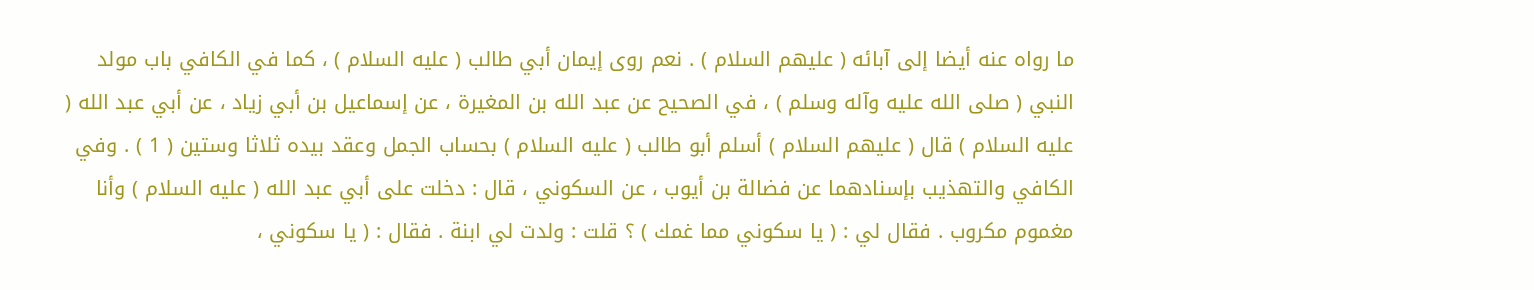ما رواه عنه أيضا إلى آبائه ( عليهم السلام ) . نعم روى إيمان أبي طالب ( عليه السلام ) ، كما في الكافي باب مولد النبي ( صلى الله عليه وآله وسلم ) ، في الصحيح عن عبد الله بن المغيرة ، عن إسماعيل بن أبي زياد ، عن أبي عبد الله ( عليه السلام ) قال ( عليهم السلام ) أسلم أبو طالب ( عليه السلام ) بحساب الجمل وعقد بيده ثلاثا وستين ( 1 ) . وفي الكافي والتهذيب بإسنادهما عن فضالة بن أيوب ، عن السكوني ، قال : دخلت على أبي عبد الله ( عليه السلام ) وأنا مغموم مكروب . فقال لي : ( يا سكوني مما غمك ) ؟ قلت : ولدت لي ابنة . فقال : ( يا سكوني ،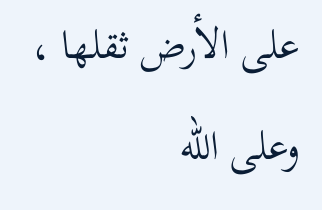على الأرض ثقلها ، وعلى الله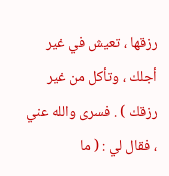رزقها ، تعيش في غير أجلك ، وتأكل من غير رزقك ) . فسرى والله عني ، فقال لي : ( ما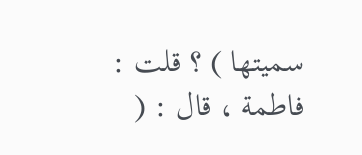سميتها ) ؟ قلت : فاطمة ، قال : (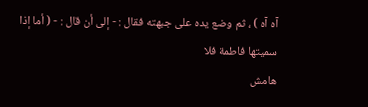آه آه ) ، ثم وضع يده على جبهته فقال : - إلى أن قال : - ( أما إذا سميتها فاطمة فلا
هامش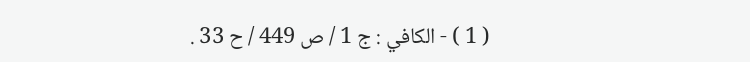( 1 ) - الكافي : ج 1 / ص 449 / ح 33 .